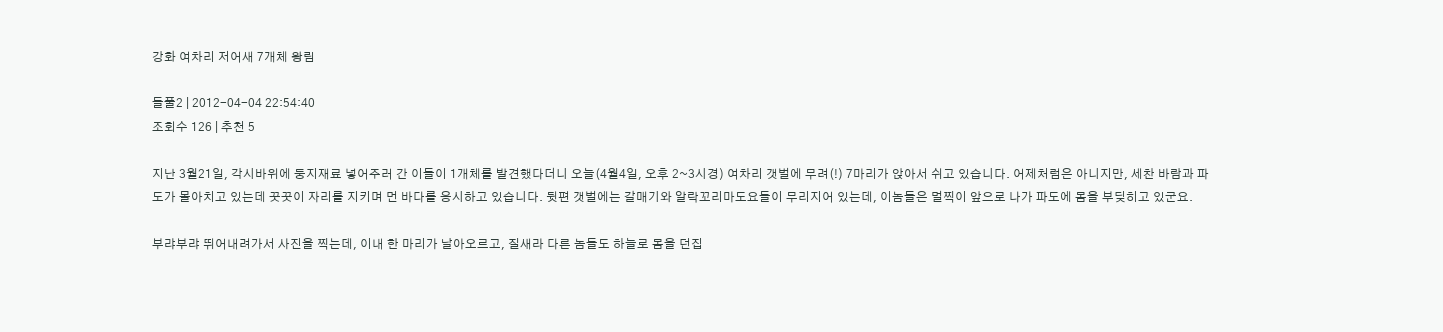강화 여차리 저어새 7개체 왕림

들풀2 | 2012-04-04 22:54:40
조회수 126 | 추천 5

지난 3월21일, 각시바위에 둥지재료 넣어주러 간 이들이 1개체를 발견했다더니 오늘(4월4일, 오후 2~3시경) 여차리 갯벌에 무려(!) 7마리가 앉아서 쉬고 있습니다. 어제처럼은 아니지만, 세찬 바람과 파도가 몰아치고 있는데 꿋꿋이 자리를 지키며 먼 바다를 응시하고 있습니다. 뒷편 갯벌에는 갈매기와 알락꼬리마도요들이 무리지어 있는데, 이놈들은 멀찍이 앞으로 나가 파도에 몸을 부딪히고 있군요.

부랴부랴 뛰어내려가서 사진을 찍는데, 이내 한 마리가 날아오르고, 질새라 다른 놈들도 하늘로 몸을 던집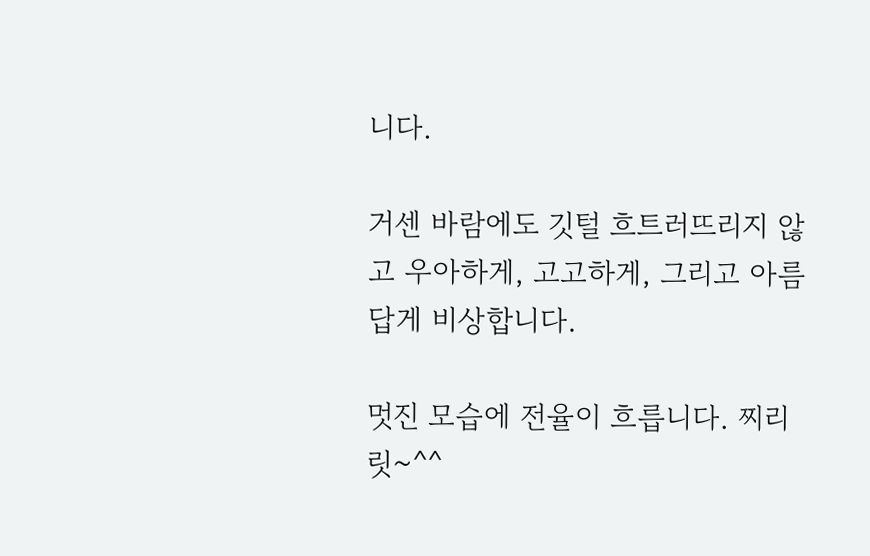니다.

거센 바람에도 깃털 흐트러뜨리지 않고 우아하게, 고고하게, 그리고 아름답게 비상합니다.

멋진 모습에 전율이 흐릅니다. 찌리릿~^^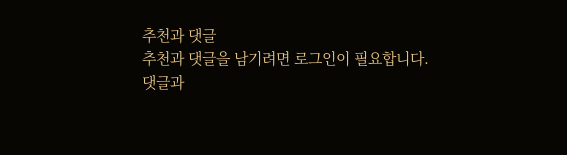추천과 댓글
추천과 댓글을 남기려면 로그인이 필요합니다.
댓글과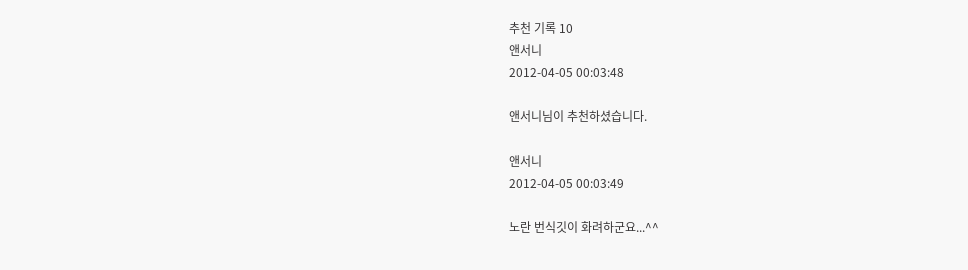추천 기록 10
앤서니
2012-04-05 00:03:48

앤서니님이 추천하셨습니다.

앤서니
2012-04-05 00:03:49

노란 번식깃이 화려하군요...^^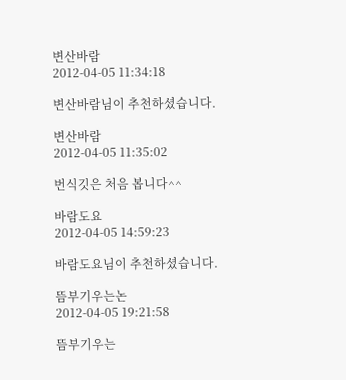변산바람
2012-04-05 11:34:18

변산바람님이 추천하셨습니다.

변산바람
2012-04-05 11:35:02

번식깃은 처음 봅니다^^

바람도요
2012-04-05 14:59:23

바람도요님이 추천하셨습니다.

뜸부기우는논
2012-04-05 19:21:58

뜸부기우는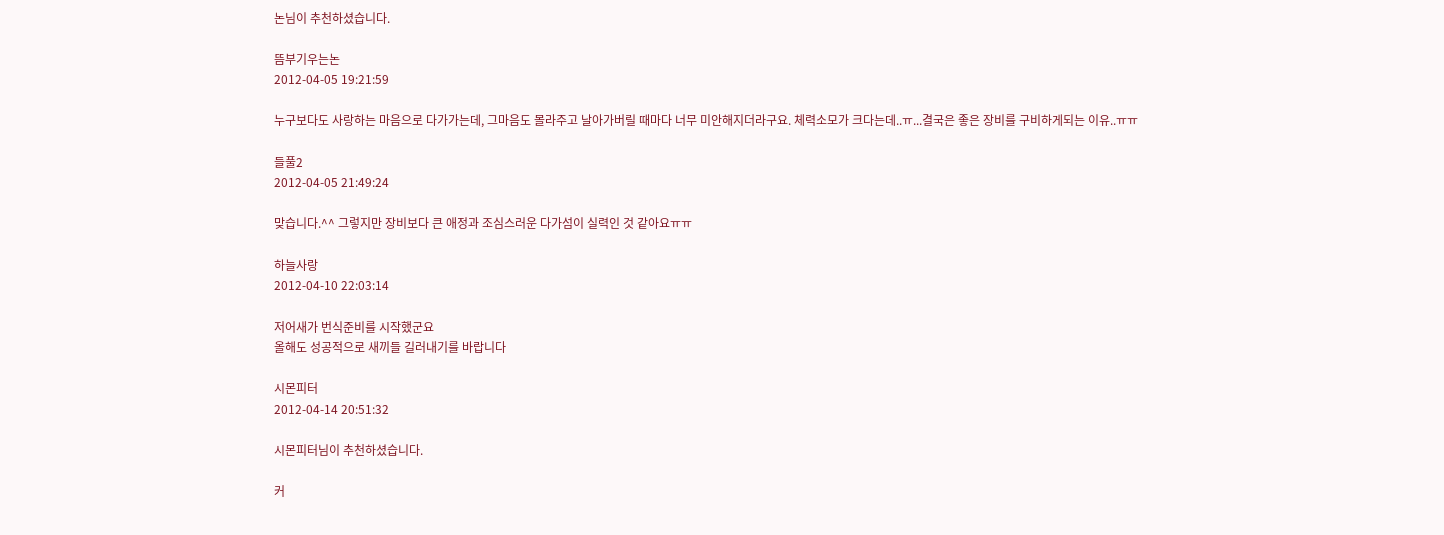논님이 추천하셨습니다.

뜸부기우는논
2012-04-05 19:21:59

누구보다도 사랑하는 마음으로 다가가는데, 그마음도 몰라주고 날아가버릴 때마다 너무 미안해지더라구요. 체력소모가 크다는데..ㅠ...결국은 좋은 장비를 구비하게되는 이유..ㅠㅠ

들풀2
2012-04-05 21:49:24

맞습니다.^^ 그렇지만 장비보다 큰 애정과 조심스러운 다가섬이 실력인 것 같아요ㅠㅠ

하늘사랑
2012-04-10 22:03:14

저어새가 번식준비를 시작했군요
올해도 성공적으로 새끼들 길러내기를 바랍니다

시몬피터
2012-04-14 20:51:32

시몬피터님이 추천하셨습니다.

커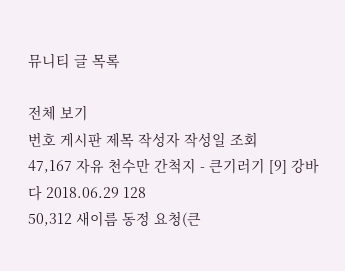뮤니티 글 목록

전체 보기
번호 게시판 제목 작성자 작성일 조회
47,167 자유 천수만 간척지 - 큰기러기 [9] 강바다 2018.06.29 128
50,312 새이름 동정 요청(큰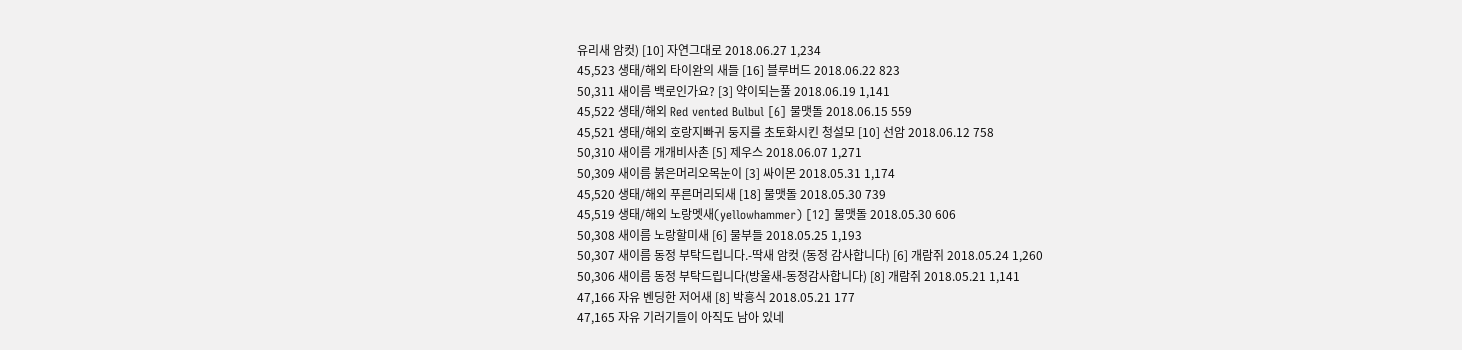유리새 암컷) [10] 자연그대로 2018.06.27 1,234
45,523 생태/해외 타이완의 새들 [16] 블루버드 2018.06.22 823
50,311 새이름 백로인가요? [3] 약이되는풀 2018.06.19 1,141
45,522 생태/해외 Red vented Bulbul [6] 물맷돌 2018.06.15 559
45,521 생태/해외 호랑지빠귀 둥지를 초토화시킨 청설모 [10] 선암 2018.06.12 758
50,310 새이름 개개비사촌 [5] 제우스 2018.06.07 1,271
50,309 새이름 붉은머리오목눈이 [3] 싸이몬 2018.05.31 1,174
45,520 생태/해외 푸른머리되새 [18] 물맷돌 2018.05.30 739
45,519 생태/해외 노랑멧새(yellowhammer) [12] 물맷돌 2018.05.30 606
50,308 새이름 노랑할미새 [6] 물부들 2018.05.25 1,193
50,307 새이름 동정 부탁드립니다.-딱새 암컷 (동정 감사합니다) [6] 개람쥐 2018.05.24 1,260
50,306 새이름 동정 부탁드립니다(방울새-동정감사합니다) [8] 개람쥐 2018.05.21 1,141
47,166 자유 벤딩한 저어새 [8] 박흥식 2018.05.21 177
47,165 자유 기러기들이 아직도 남아 있네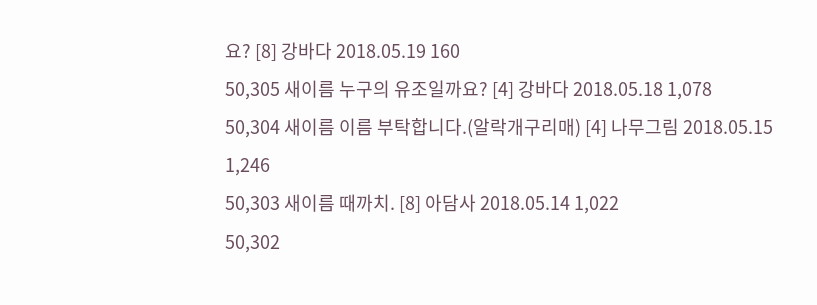요? [8] 강바다 2018.05.19 160
50,305 새이름 누구의 유조일까요? [4] 강바다 2018.05.18 1,078
50,304 새이름 이름 부탁합니다.(알락개구리매) [4] 나무그림 2018.05.15 1,246
50,303 새이름 때까치. [8] 아담사 2018.05.14 1,022
50,302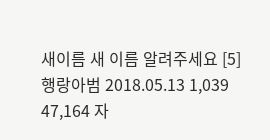새이름 새 이름 알려주세요 [5] 행랑아범 2018.05.13 1,039
47,164 자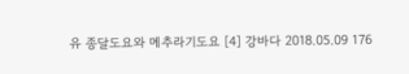유 종달도요와 메추라기도요 [4] 강바다 2018.05.09 176